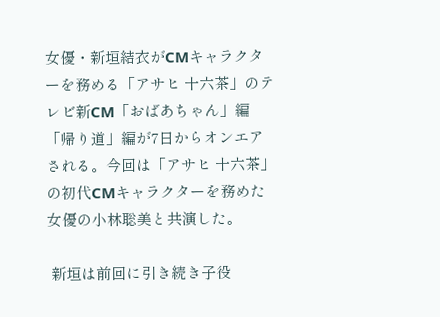女優・新垣結衣がCMキャラクターを務める「アサヒ 十六茶」のテレビ新CM「おばあちゃん」編「帰り道」編が7日からオンエアされる。今回は「アサヒ 十六茶」の初代CMキャラクターを務めた女優の小林聡美と共演した。

 新垣は前回に引き続き子役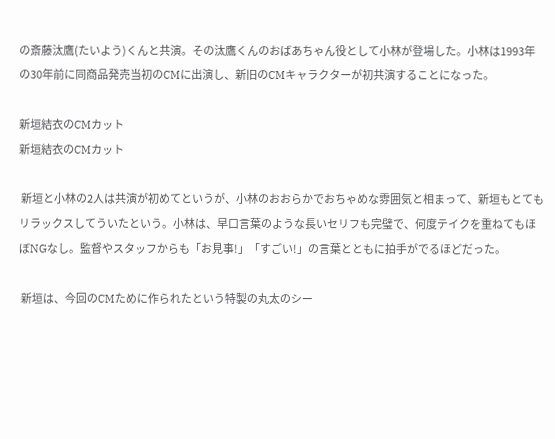の斎藤汰鷹(たいよう)くんと共演。その汰鷹くんのおばあちゃん役として小林が登場した。小林は1993年の30年前に同商品発売当初のCMに出演し、新旧のCMキャラクターが初共演することになった。

新垣結衣のCMカット
新垣結衣のCMカット

 新垣と小林の2人は共演が初めてというが、小林のおおらかでおちゃめな雰囲気と相まって、新垣もとてもリラックスしてういたという。小林は、早口言葉のような長いセリフも完璧で、何度テイクを重ねてもほぼNGなし。監督やスタッフからも「お見事!」「すごい!」の言葉とともに拍手がでるほどだった。

 新垣は、今回のCMために作られたという特製の丸太のシー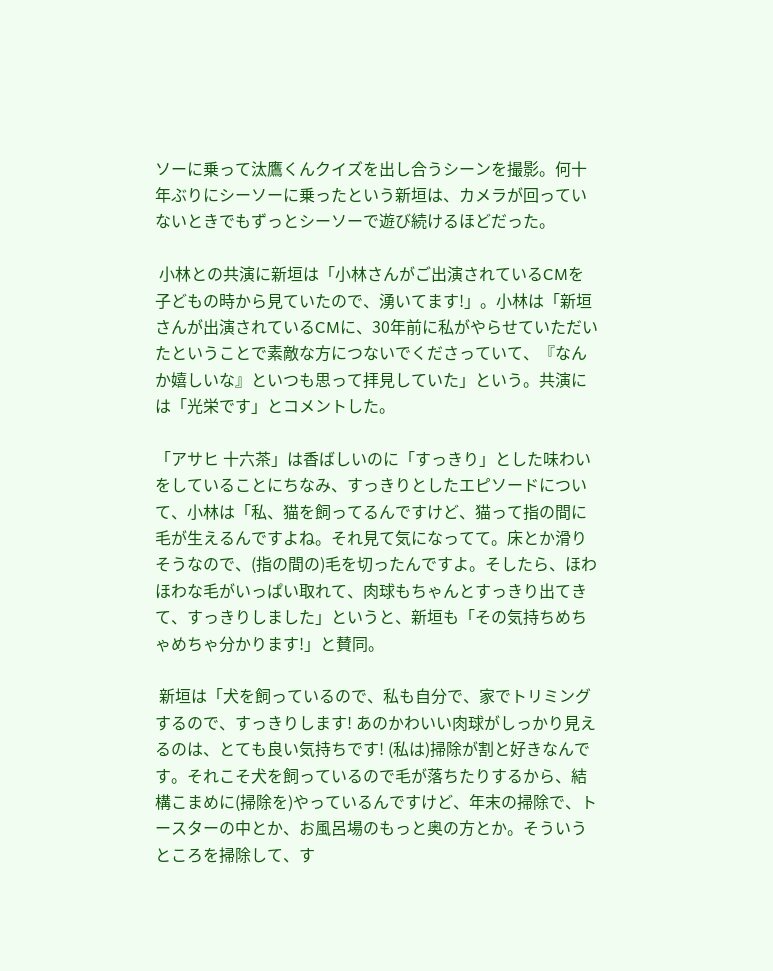ソーに乗って汰鷹くんクイズを出し合うシーンを撮影。何十年ぶりにシーソーに乗ったという新垣は、カメラが回っていないときでもずっとシーソーで遊び続けるほどだった。

 小林との共演に新垣は「小林さんがご出演されているCMを子どもの時から見ていたので、湧いてます!」。小林は「新垣さんが出演されているCMに、30年前に私がやらせていただいたということで素敵な方につないでくださっていて、『なんか嬉しいな』といつも思って拝見していた」という。共演には「光栄です」とコメントした。

「アサヒ 十六茶」は香ばしいのに「すっきり」とした味わいをしていることにちなみ、すっきりとしたエピソードについて、小林は「私、猫を飼ってるんですけど、猫って指の間に毛が生えるんですよね。それ見て気になってて。床とか滑りそうなので、(指の間の)毛を切ったんですよ。そしたら、ほわほわな毛がいっぱい取れて、肉球もちゃんとすっきり出てきて、すっきりしました」というと、新垣も「その気持ちめちゃめちゃ分かります!」と賛同。

 新垣は「犬を飼っているので、私も自分で、家でトリミングするので、すっきりします! あのかわいい肉球がしっかり見えるのは、とても良い気持ちです! (私は)掃除が割と好きなんです。それこそ犬を飼っているので毛が落ちたりするから、結構こまめに(掃除を)やっているんですけど、年末の掃除で、トースターの中とか、お風呂場のもっと奥の方とか。そういうところを掃除して、す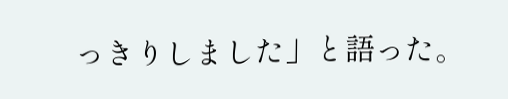っきりしました」と語った。